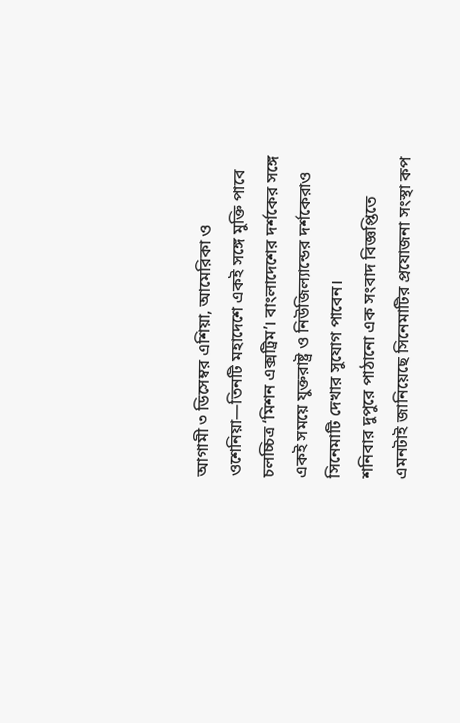আগামী ৩ ডিসেম্বর এশিয়া, আমেরিকা ও ওশেনিয়া—তিনটি মহাদেশে একই সঙ্গে মুক্তি পাবে চলচ্চিত্র ‘মিশন এক্সট্রিম’। বাংলাদেশের দর্শকের সঙ্গে একই সময়ে যুক্তরাষ্ট্র ও নিউজিল্যান্ডের দর্শকেরাও সিনেমাটি দেখার সুযোগ পাবেন।
শনিবার দুপুরে পাঠানো এক সংবাদ বিজ্ঞপ্তিতে এমনটাই জানিয়েছে সিনেমাটির প্রযোজনা সংস্থা কপ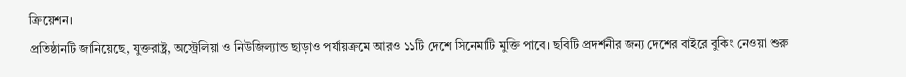ক্রিয়েশন।
প্রতিষ্ঠানটি জানিয়েছে, যুক্তরাষ্ট্র, অস্ট্রেলিয়া ও নিউজিল্যান্ড ছাড়াও পর্যায়ক্রমে আরও ১১টি দেশে সিনেমাটি মুক্তি পাবে। ছবিটি প্রদর্শনীর জন্য দেশের বাইরে বুকিং নেওয়া শুরু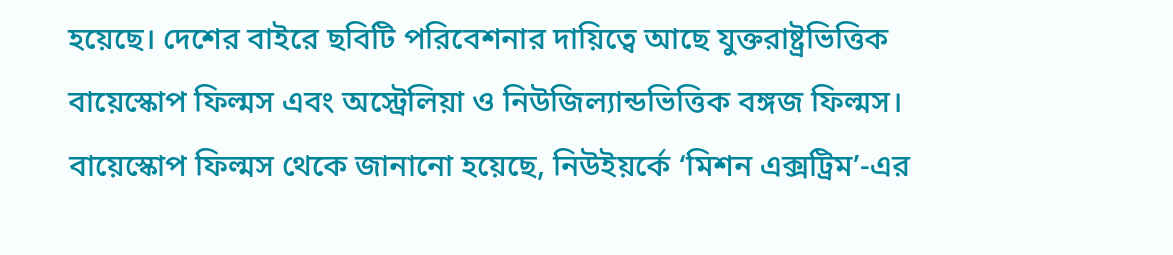হয়েছে। দেশের বাইরে ছবিটি পরিবেশনার দায়িত্বে আছে যুক্তরাষ্ট্রভিত্তিক বায়েস্কোপ ফিল্মস এবং অস্ট্রেলিয়া ও নিউজিল্যান্ডভিত্তিক বঙ্গজ ফিল্মস।
বায়েস্কোপ ফিল্মস থেকে জানানো হয়েছে, নিউইয়র্কে ‘মিশন এক্সট্রিম’-এর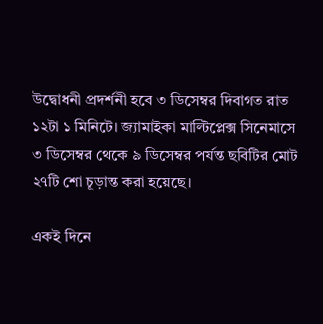উদ্বোধনী প্রদর্শনী হবে ৩ ডিসেম্বর দিবাগত রাত ১২টা ১ মিনিটে। জ্যামাইকা মাল্টিপ্লেক্স সিনেমাসে ৩ ডিসেম্বর থেকে ৯ ডিসেম্বর পর্যন্ত ছবিটির মোট ২৭টি শো চূড়ান্ত করা হয়েছে।

একই দিনে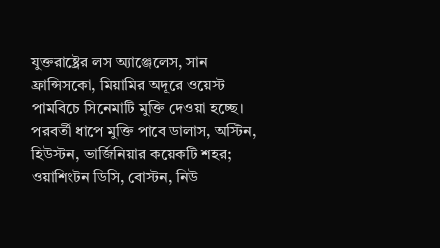যুক্তরাষ্ট্রের লস অ্যাঞ্জেলেস, সান ফ্রান্সিসকো, মিয়ামির অদূরে ওয়েস্ট পামবিচে সিনেমাটি মুক্তি দেওয়া হচ্ছে। পরবর্তী ধাপে মুক্তি পাবে ডালাস, অস্টিন, হিউস্টন, ভার্জিনিয়ার কয়েকটি শহর; ওয়াশিংটন ডিসি, বোস্টন, নিউ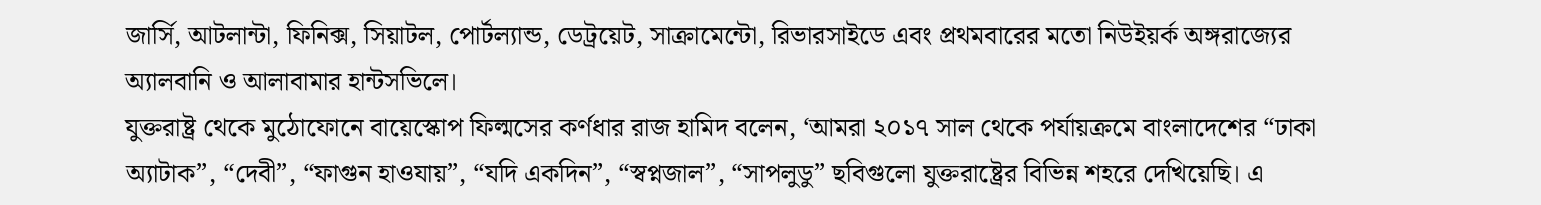জার্সি, আটলান্টা, ফিনিক্স, সিয়াটল, পোর্টল্যান্ড, ডেট্রয়েট, সাক্রামেন্টো, রিভারসাইডে এবং প্রথমবারের মতো নিউইয়র্ক অঙ্গরাজ্যের অ্যালবানি ও আলাবামার হান্টসভিলে।
যুক্তরাষ্ট্র থেকে মুঠোফোনে বায়েস্কোপ ফিল্মসের কর্ণধার রাজ হামিদ বলেন, ‘আমরা ২০১৭ সাল থেকে পর্যায়ক্রমে বাংলাদেশের “ঢাকা অ্যাটাক”, “দেবী”, “ফাগুন হাওযায়”, “যদি একদিন”, “স্বপ্নজাল”, “সাপলুডু” ছবিগুলো যুক্তরাষ্ট্রের বিভিন্ন শহরে দেখিয়েছি। এ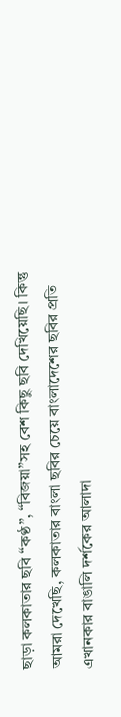ছাড়া কলকাতার ছবি “কণ্ঠ”, “বিজয়া”সহ বেশ কিছু ছবি দেখিয়েছি। কিন্তু আমরা দেখেছি, কলকাতার বাংলা ছবির চেয়ে বাংলাদেশের ছবির প্রতি এখানকার বাঙালি দর্শকের আলাদা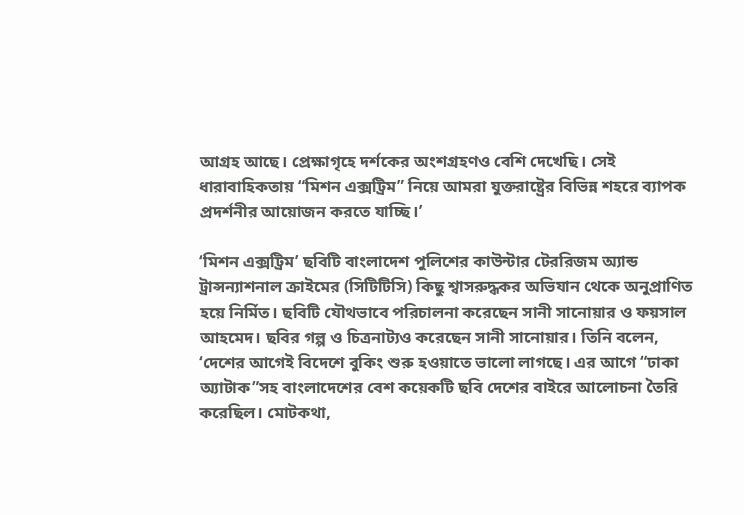আগ্রহ আছে। প্রেক্ষাগৃহে দর্শকের অংশগ্রহণও বেশি দেখেছি। সেই ধারাবাহিকতায় “মিশন এক্সট্রিম” নিয়ে আমরা যুক্তরাষ্ট্রের বিভিন্ন শহরে ব্যাপক প্রদর্শনীর আয়োজন করতে যাচ্ছি।’

‘মিশন এক্সট্রিম’ ছবিটি বাংলাদেশ পুলিশের কাউন্টার টেররিজম অ্যান্ড ট্রান্সন্যাশনাল ক্রাইমের (সিটিটিসি) কিছু শ্বাসরুদ্ধকর অভিযান থেকে অনুপ্রাণিত হয়ে নির্মিত। ছবিটি যৌথভাবে পরিচালনা করেছেন সানী সানোয়ার ও ফয়সাল আহমেদ। ছবির গল্প ও চিত্রনাট্যও করেছেন সানী সানোয়ার। তিনি বলেন, ‘দেশের আগেই বিদেশে বুকিং শুরু হওয়াতে ভালো লাগছে। এর আগে “ঢাকা অ্যাটাক”সহ বাংলাদেশের বেশ কয়েকটি ছবি দেশের বাইরে আলোচনা তৈরি করেছিল। মোটকথা,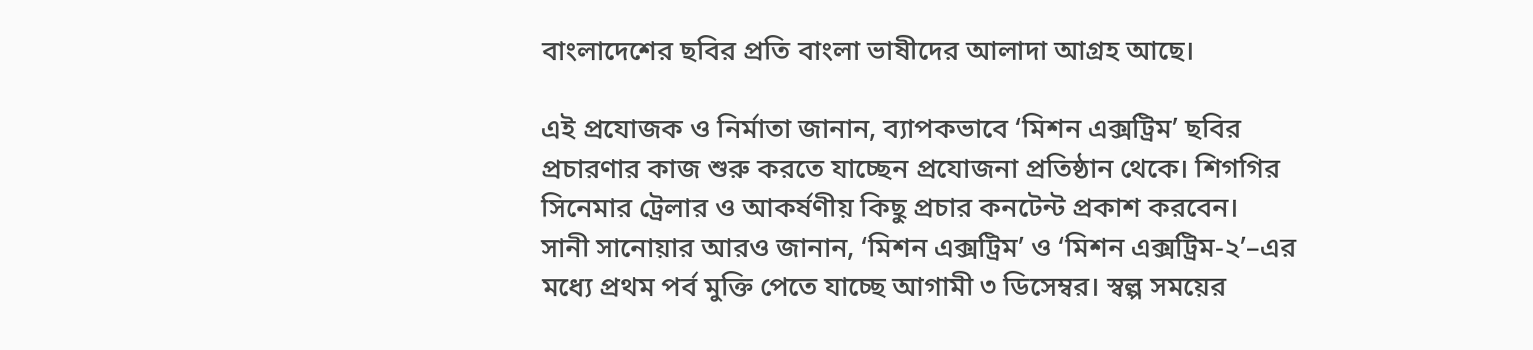বাংলাদেশের ছবির প্রতি বাংলা ভাষীদের আলাদা আগ্রহ আছে।

এই প্রযোজক ও নির্মাতা জানান, ব্যাপকভাবে ‘মিশন এক্সট্রিম’ ছবির প্রচারণার কাজ শুরু করতে যাচ্ছেন প্রযোজনা প্রতিষ্ঠান থেকে। শিগগির সিনেমার ট্রেলার ও আকর্ষণীয় কিছু প্রচার কনটেন্ট প্রকাশ করবেন।
সানী সানোয়ার আরও জানান, ‘মিশন এক্সট্রিম’ ও ‘মিশন এক্সট্রিম-২’–এর মধ্যে প্রথম পর্ব মুক্তি পেতে যাচ্ছে আগামী ৩ ডিসেম্বর। স্বল্প সময়ের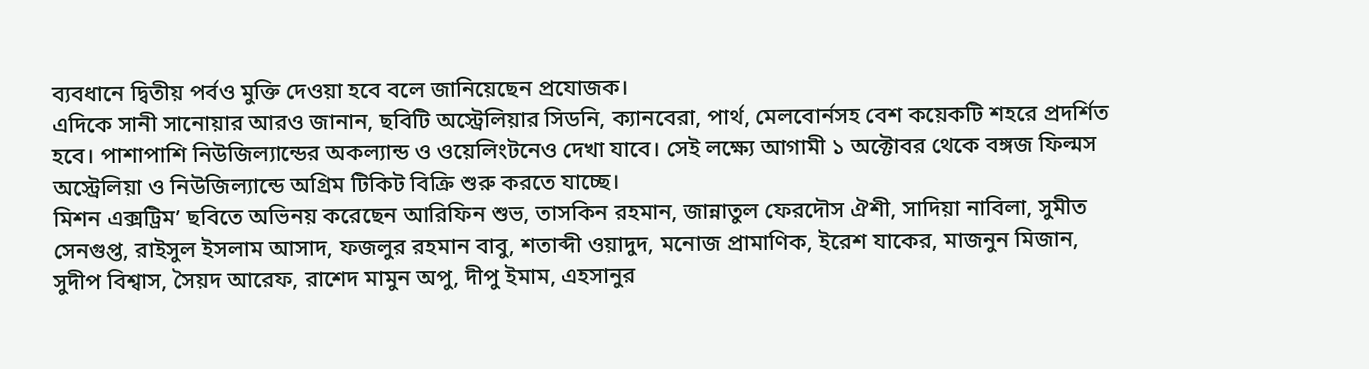ব্যবধানে দ্বিতীয় পর্বও মুক্তি দেওয়া হবে বলে জানিয়েছেন প্রযোজক।
এদিকে সানী সানোয়ার আরও জানান, ছবিটি অস্ট্রেলিয়ার সিডনি, ক্যানবেরা, পার্থ, মেলবোর্নসহ বেশ কয়েকটি শহরে প্রদর্শিত হবে। পাশাপাশি নিউজিল্যান্ডের অকল্যান্ড ও ওয়েলিংটনেও দেখা যাবে। সেই লক্ষ্যে আগামী ১ অক্টোবর থেকে বঙ্গজ ফিল্মস অস্ট্রেলিয়া ও নিউজিল্যান্ডে অগ্রিম টিকিট বিক্রি শুরু করতে যাচ্ছে।
মিশন এক্সট্রিম’ ছবিতে অভিনয় করেছেন আরিফিন শুভ, তাসকিন রহমান, জান্নাতুল ফেরদৌস ঐশী, সাদিয়া নাবিলা, সুমীত সেনগুপ্ত, রাইসুল ইসলাম আসাদ, ফজলুর রহমান বাবু, শতাব্দী ওয়াদুদ, মনোজ প্রামাণিক, ইরেশ যাকের, মাজনুন মিজান, সুদীপ বিশ্বাস, সৈয়দ আরেফ, রাশেদ মামুন অপু, দীপু ইমাম, এহসানুর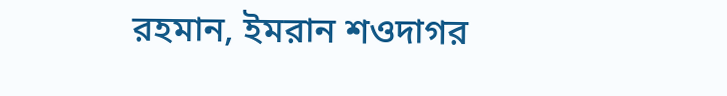রহমান, ইমরান শওদাগর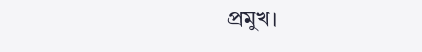প্রমুখ।